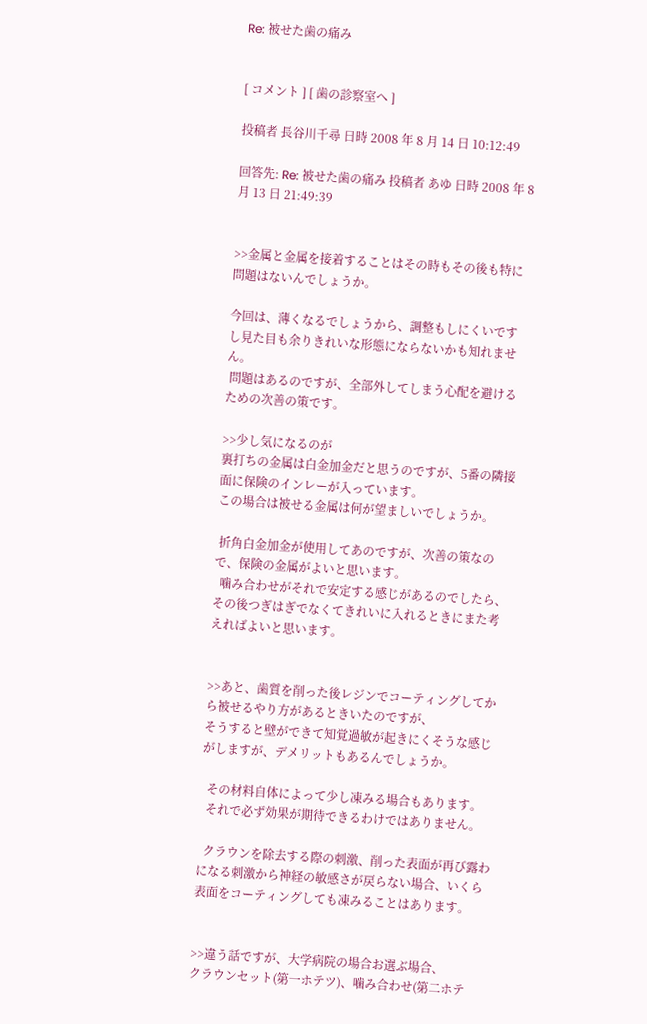Re: 被せた歯の痛み


[ コメント ] [ 歯の診察室へ ]

投稿者 長谷川千尋 日時 2008 年 8 月 14 日 10:12:49

回答先: Re: 被せた歯の痛み 投稿者 あゆ 日時 2008 年 8 月 13 日 21:49:39


>>金属と金属を接着することはその時もその後も特に問題はないんでしょうか。

今回は、薄くなるでしょうから、調整もしにくいですし見た目も余りきれいな形態にならないかも知れません。
 問題はあるのですが、全部外してしまう心配を避けるための次善の策です。

>>少し気になるのが
裏打ちの金属は白金加金だと思うのですが、5番の隣接面に保険のインレーが入っています。
この場合は被せる金属は何が望ましいでしょうか。

 折角白金加金が使用してあのですが、次善の策なので、保険の金属がよいと思います。
  噛み合わせがそれで安定する感じがあるのでしたら、その後つぎはぎでなくてきれいに入れるときにまた考えればよいと思います。


>>あと、歯質を削った後レジンでコーティングしてから被せるやり方があるときいたのですが、
そうすると壁ができて知覚過敏が起きにくそうな感じがしますが、デメリットもあるんでしょうか。

  その材料自体によって少し凍みる場合もあります。
  それで必ず効果が期待できるわけではありません。

  クラウンを除去する際の刺激、削った表面が再び露わになる刺激から神経の敏感さが戻らない場合、いくら表面をコーティングしても凍みることはあります。


>>違う話ですが、大学病院の場合お選ぶ場合、
クラウンセット(第一ホテツ)、噛み合わせ(第二ホテ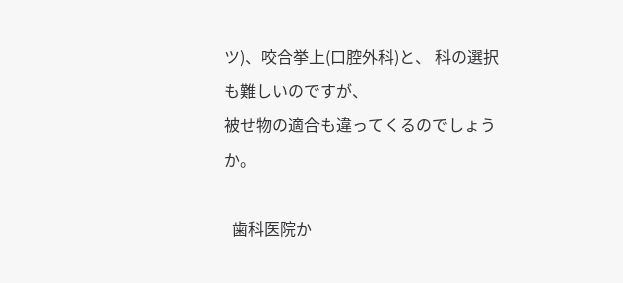ツ)、咬合挙上(口腔外科)と、 科の選択も難しいのですが、
被せ物の適合も違ってくるのでしょうか。

  歯科医院か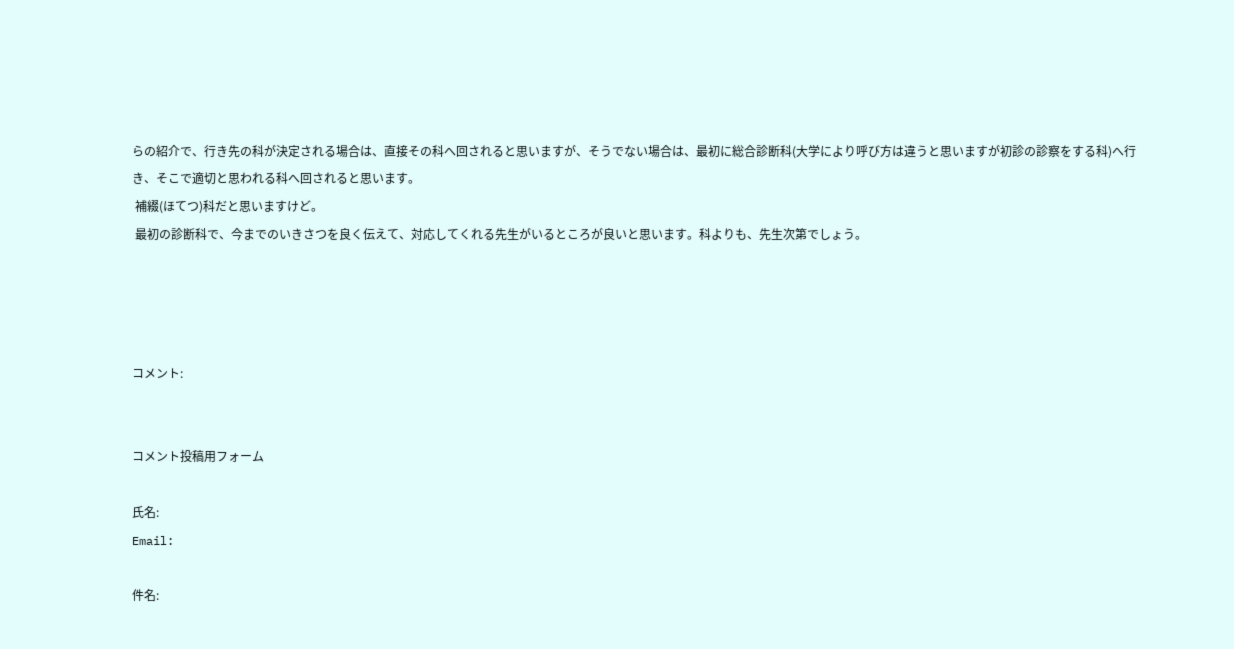らの紹介で、行き先の科が決定される場合は、直接その科へ回されると思いますが、そうでない場合は、最初に総合診断科(大学により呼び方は違うと思いますが初診の診察をする科)へ行き、そこで適切と思われる科へ回されると思います。
 補綴(ほてつ)科だと思いますけど。
 最初の診断科で、今までのいきさつを良く伝えて、対応してくれる先生がいるところが良いと思います。科よりも、先生次第でしょう。




コメント:


コメント投稿用フォーム

氏名:
Email:

件名: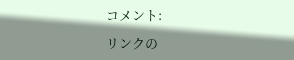コメント:

リンクの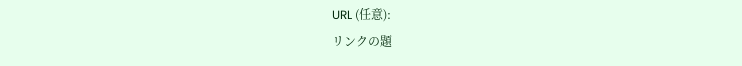URL (任意):
リンクの題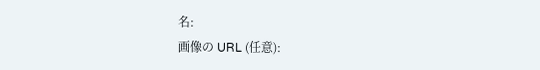名:
画像の URL (任意):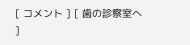[ コメント ] [ 歯の診察室へ ]